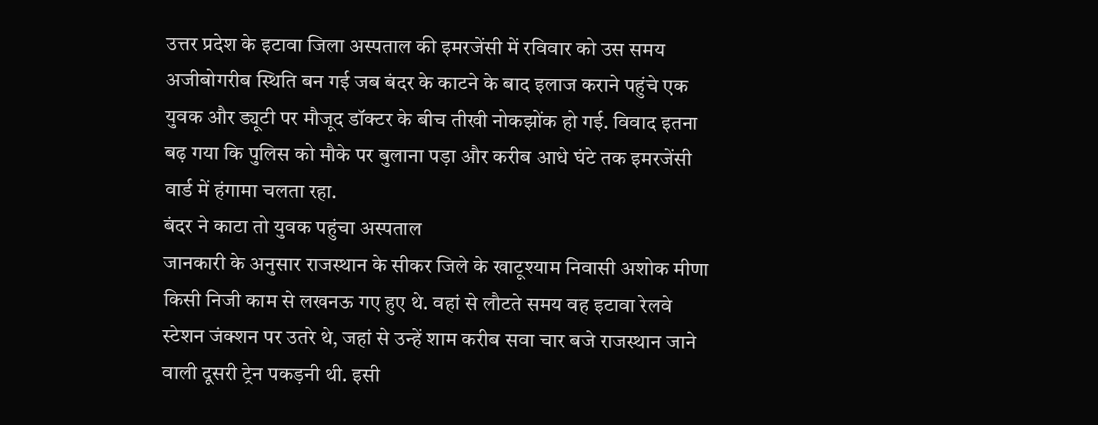उत्तर प्रदेश के इटावा जिला अस्पताल की इमरजेंसी में रविवार को उस समय अजीबोगरीब स्थिति बन गई जब बंदर के काटने के बाद इलाज कराने पहुंचे एक युवक और ड्यूटी पर मौजूद डॉक्टर के बीच तीखी नोकझोंक हो गई. विवाद इतना बढ़ गया कि पुलिस को मौके पर बुलाना पड़ा और करीब आधे घंटे तक इमरजेंसी वार्ड में हंगामा चलता रहा.
बंदर ने काटा तो युवक पहुंचा अस्पताल
जानकारी के अनुसार राजस्थान के सीकर जिले के खाटूश्याम निवासी अशोक मीणा किसी निजी काम से लखनऊ गए हुए थे. वहां से लौटते समय वह इटावा रेलवे स्टेशन जंक्शन पर उतरे थे, जहां से उन्हें शाम करीब सवा चार बजे राजस्थान जाने वाली दूसरी ट्रेन पकड़नी थी. इसी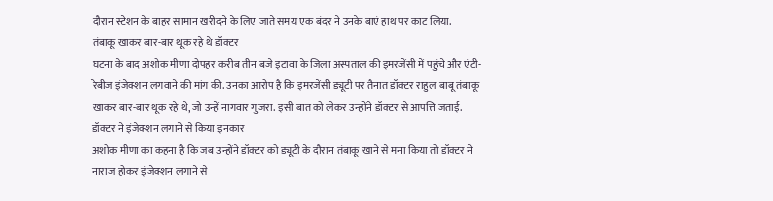दौरान स्टेशन के बाहर सामान खरीदने के लिए जाते समय एक बंदर ने उनके बाएं हाथ पर काट लिया.
तंबाकू खाकर बार-बार थूक रहे थे डॉक्टर
घटना के बाद अशोक मीणा दोपहर करीब तीन बजे इटावा के जिला अस्पताल की इमरजेंसी में पहुंचे और एंटी-रेबीज इंजेक्शन लगवाने की मांग की. उनका आरोप है कि इमरजेंसी ड्यूटी पर तैनात डॉक्टर राहुल बाबू तंबाकू खाकर बार-बार थूक रहे थे, जो उन्हें नागवार गुजरा. इसी बात को लेकर उन्होंने डॉक्टर से आपत्ति जताई.
डॉक्टर ने इंजेक्शन लगाने से किया इनकार
अशोक मीणा का कहना है कि जब उन्होंने डॉक्टर को ड्यूटी के दौरान तंबाकू खाने से मना किया तो डॉक्टर ने नाराज होकर इंजेक्शन लगाने से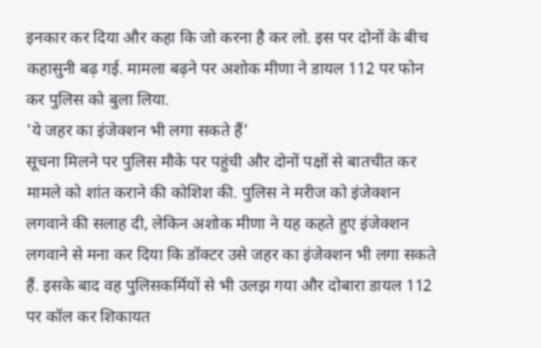इनकार कर दिया और कहा कि जो करना है कर लो. इस पर दोनों के बीच कहासुनी बढ़ गई. मामला बढ़ने पर अशोक मीणा ने डायल 112 पर फोन कर पुलिस को बुला लिया.
'ये जहर का इंजेक्शन भी लगा सकते हैं'
सूचना मिलने पर पुलिस मौके पर पहुंची और दोनों पक्षों से बातचीत कर मामले को शांत कराने की कोशिश की. पुलिस ने मरीज को इंजेक्शन लगवाने की सलाह दी, लेकिन अशोक मीणा ने यह कहते हुए इंजेक्शन लगवाने से मना कर दिया कि डॉक्टर उसे जहर का इंजेक्शन भी लगा सकते हैं. इसके बाद वह पुलिसकर्मियों से भी उलझ गया और दोबारा डायल 112 पर कॉल कर शिकायत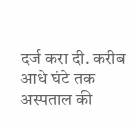दर्ज करा दी. करीब आधे घंटे तक अस्पताल की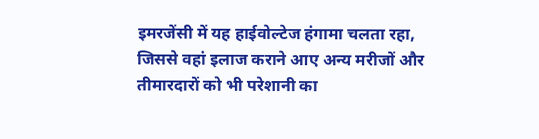इमरजेंसी में यह हाईवोल्टेज हंगामा चलता रहा, जिससे वहां इलाज कराने आए अन्य मरीजों और तीमारदारों को भी परेशानी का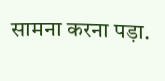सामना करना पड़ा.